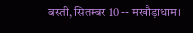बस्ती, सितम्बर 10 -- मखौड़ाधाम।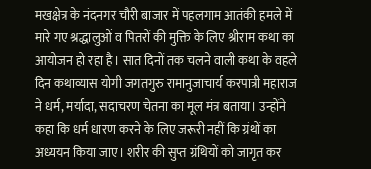मखक्षेत्र के नंदनगर चौरी बाजार में पहलगाम आतंकी हमले में मारे गए श्रद्धालुओं व पितरों की मुक्ति के लिए श्रीराम कथा का आयोजन हो रहा है। सात दिनों तक चलने वाली कथा के वहले दिन कथाव्यास योगी जगतगुरु रामानुजाचार्य करपात्री महाराज ने धर्म, मर्यादा, सदाचरण चेतना का मूल मंत्र बताया। उन्होंने कहा कि धर्म धारण करने के लिए जरूरी नहीं कि ग्रंथों का अध्ययन किया जाए। शरीर की सुप्त ग्रंथियों को जागृत कर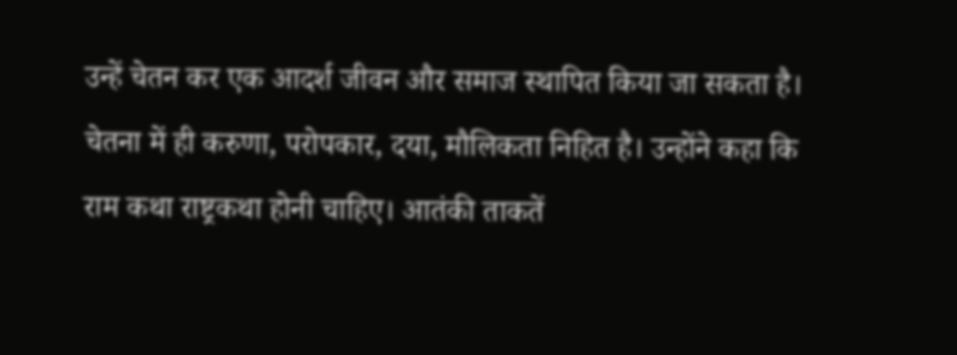उन्हें चेतन कर एक आदर्श जीवन और समाज स्थापित किया जा सकता है। चेतना में ही करुणा, परोपकार, दया, मौलिकता निहित है। उन्होंने कहा कि राम कथा राष्ट्रकथा होनी चाहिए। आतंकी ताकतें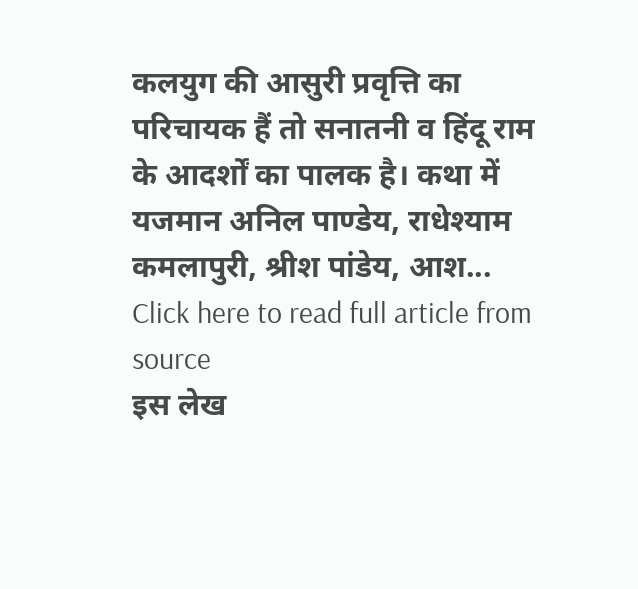कलयुग की आसुरी प्रवृत्ति का परिचायक हैं तो सनातनी व हिंदू राम के आदर्शों का पालक है। कथा में यजमान अनिल पाण्डेय, राधेश्याम कमलापुरी, श्रीश पांडेय, आश...
Click here to read full article from source
इस लेख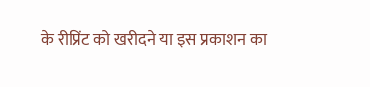के रीप्रिंट को खरीदने या इस प्रकाशन का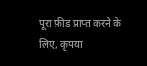पूरा फ़ीड प्राप्त करने के लिए, कृपया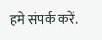हमे संपर्क करें.